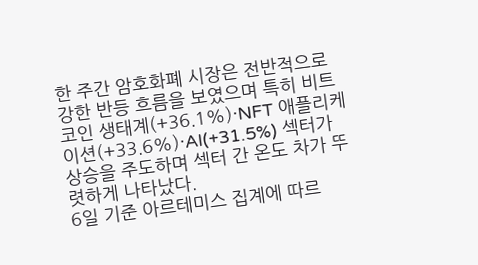한 주간 암호화폐 시장은 전반적으로 강한 반등 흐름을 보였으며 특히 비트코인 생태계(+36.1%)·NFT 애플리케이션(+33.6%)·AI(+31.5%) 섹터가 상승을 주도하며 섹터 간 온도 차가 뚜렷하게 나타났다.
6일 기준 아르테미스 집계에 따르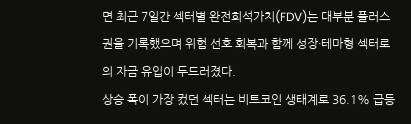면 최근 7일간 섹터별 완전희석가치(FDV)는 대부분 플러스권을 기록했으며 위험 선호 회복과 함께 성장·테마형 섹터로의 자금 유입이 두드러졌다.
상승 폭이 가장 컸던 섹터는 비트코인 생태계로 36.1% 급등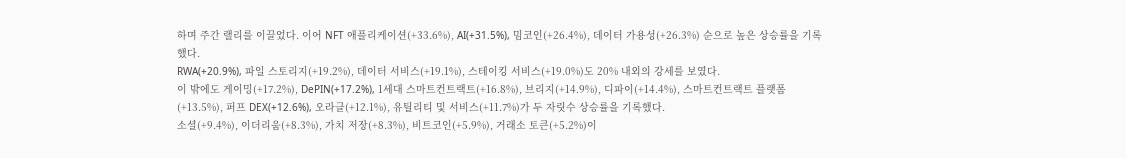하며 주간 랠리를 이끌었다. 이어 NFT 애플리케이션(+33.6%), AI(+31.5%), 밈코인(+26.4%), 데이터 가용성(+26.3%) 순으로 높은 상승률을 기록했다.
RWA(+20.9%), 파일 스토리지(+19.2%), 데이터 서비스(+19.1%), 스테이킹 서비스(+19.0%)도 20% 내외의 강세를 보였다.
이 밖에도 게이밍(+17.2%), DePIN(+17.2%), 1세대 스마트컨트랙트(+16.8%), 브리지(+14.9%), 디파이(+14.4%), 스마트컨트랙트 플랫폼(+13.5%), 퍼프 DEX(+12.6%), 오라클(+12.1%), 유틸리티 및 서비스(+11.7%)가 두 자릿수 상승률을 기록했다.
소셜(+9.4%), 이더리움(+8.3%), 가치 저장(+8.3%), 비트코인(+5.9%), 거래소 토큰(+5.2%)이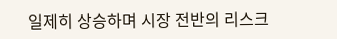일제히 상승하며 시장 전반의 리스크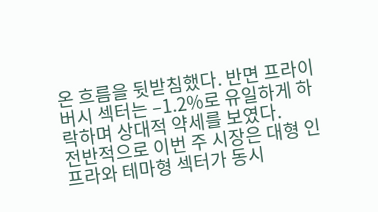온 흐름을 뒷받침했다. 반면 프라이버시 섹터는 –1.2%로 유일하게 하락하며 상대적 약세를 보였다.
전반적으로 이번 주 시장은 대형 인프라와 테마형 섹터가 동시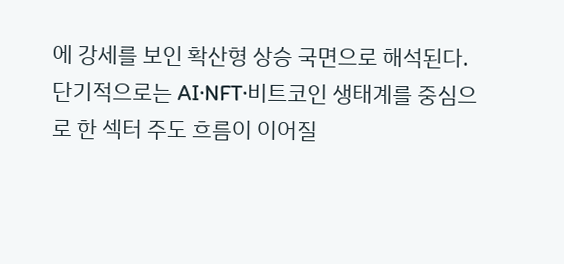에 강세를 보인 확산형 상승 국면으로 해석된다. 단기적으로는 AI·NFT·비트코인 생태계를 중심으로 한 섹터 주도 흐름이 이어질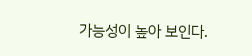가능성이 높아 보인다.